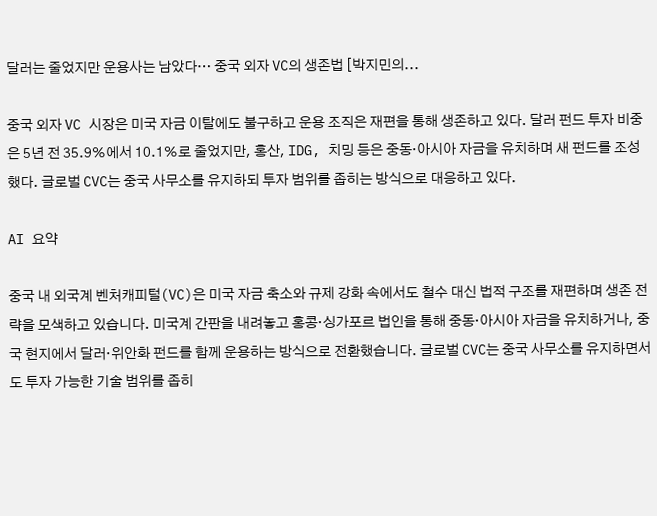달러는 줄었지만 운용사는 남았다… 중국 외자 VC의 생존법 [박지민의...

중국 외자 VC 시장은 미국 자금 이탈에도 불구하고 운용 조직은 재편을 통해 생존하고 있다. 달러 펀드 투자 비중은 5년 전 35.9%에서 10.1%로 줄었지만, 홍산, IDG, 치밍 등은 중동·아시아 자금을 유치하며 새 펀드를 조성했다. 글로벌 CVC는 중국 사무소를 유지하되 투자 범위를 좁히는 방식으로 대응하고 있다.

AI 요약

중국 내 외국계 벤처캐피털(VC)은 미국 자금 축소와 규제 강화 속에서도 철수 대신 법적 구조를 재편하며 생존 전략을 모색하고 있습니다. 미국계 간판을 내려놓고 홍콩·싱가포르 법인을 통해 중동·아시아 자금을 유치하거나, 중국 현지에서 달러·위안화 펀드를 함께 운용하는 방식으로 전환했습니다. 글로벌 CVC는 중국 사무소를 유지하면서도 투자 가능한 기술 범위를 좁히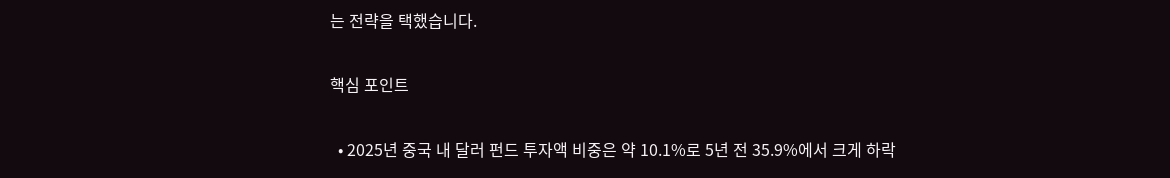는 전략을 택했습니다.

핵심 포인트

  • 2025년 중국 내 달러 펀드 투자액 비중은 약 10.1%로 5년 전 35.9%에서 크게 하락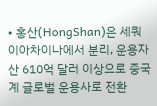• 홍산(HongShan)은 세쿼이아차이나에서 분리, 운용자산 610억 달러 이상으로 중국계 글로벌 운용사로 전환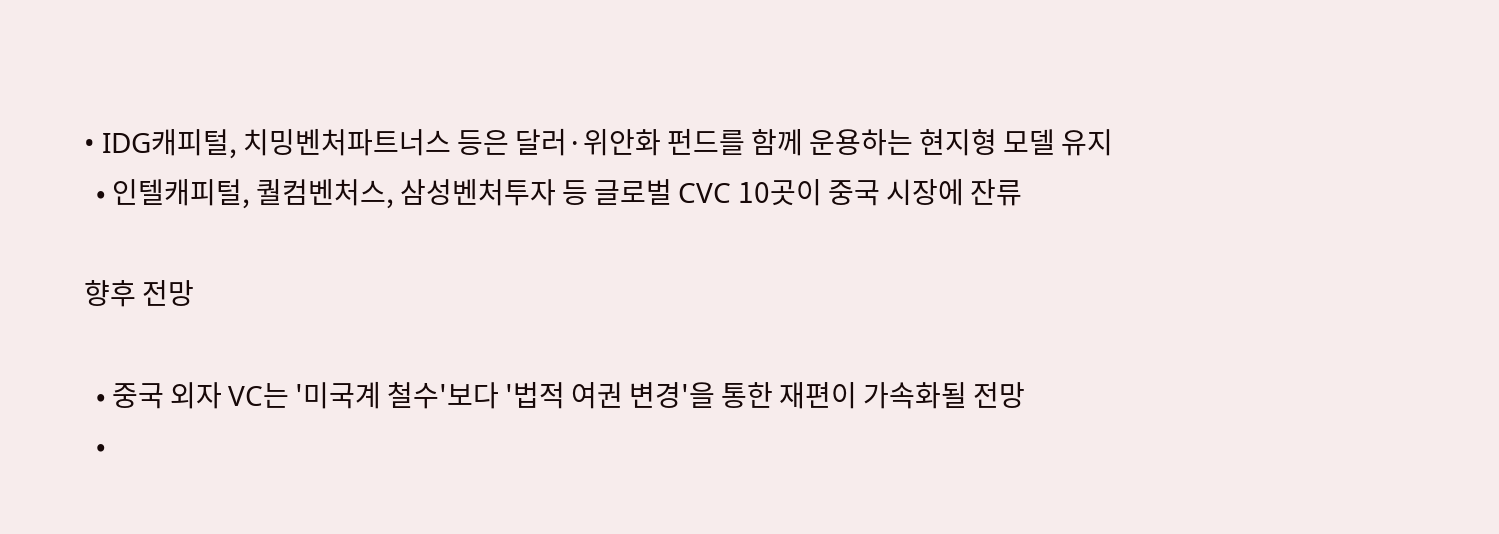• IDG캐피털, 치밍벤처파트너스 등은 달러·위안화 펀드를 함께 운용하는 현지형 모델 유지
  • 인텔캐피털, 퀄컴벤처스, 삼성벤처투자 등 글로벌 CVC 10곳이 중국 시장에 잔류

향후 전망

  • 중국 외자 VC는 '미국계 철수'보다 '법적 여권 변경'을 통한 재편이 가속화될 전망
  •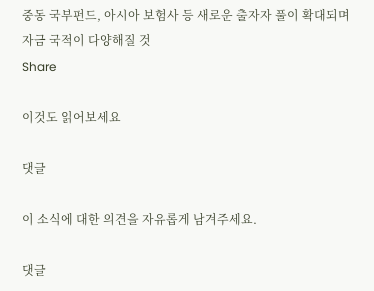중동 국부펀드, 아시아 보험사 등 새로운 출자자 풀이 확대되며 자금 국적이 다양해질 것
Share

이것도 읽어보세요

댓글

이 소식에 대한 의견을 자유롭게 남겨주세요.

댓글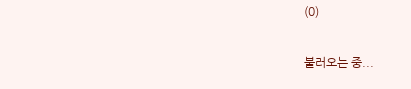(0)

불러오는 중...